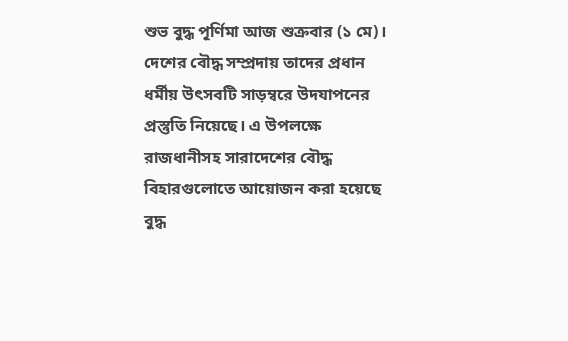শুভ বুদ্ধ পূর্ণিমা আজ শুক্রবার (১ মে)। দেশের বৌদ্ধ সম্প্রদায় তাদের প্রধান ধর্মীয় উৎসবটি সাড়ম্বরে উদযাপনের প্রস্তুতি নিয়েছে। এ উপলক্ষে রাজধানীসহ সারাদেশের বৌদ্ধ বিহারগুলোতে আয়োজন করা হয়েছে বুদ্ধ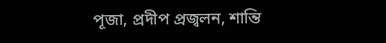পূজা, প্রদীপ প্রজ্বলন, শান্তি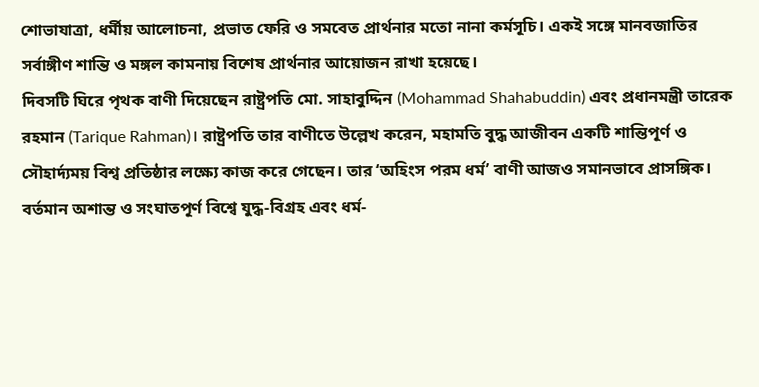শোভাযাত্রা, ধর্মীয় আলোচনা, প্রভাত ফেরি ও সমবেত প্রার্থনার মতো নানা কর্মসূচি। একই সঙ্গে মানবজাতির সর্বাঙ্গীণ শান্তি ও মঙ্গল কামনায় বিশেষ প্রার্থনার আয়োজন রাখা হয়েছে।
দিবসটি ঘিরে পৃথক বাণী দিয়েছেন রাষ্ট্রপতি মো. সাহাবুদ্দিন (Mohammad Shahabuddin) এবং প্রধানমন্ত্রী তারেক রহমান (Tarique Rahman)। রাষ্ট্রপতি তার বাণীতে উল্লেখ করেন, মহামতি বুদ্ধ আজীবন একটি শান্তিপূর্ণ ও সৌহার্দ্যময় বিশ্ব প্রতিষ্ঠার লক্ষ্যে কাজ করে গেছেন। তার ‘অহিংস পরম ধর্ম’ বাণী আজও সমানভাবে প্রাসঙ্গিক। বর্তমান অশান্ত ও সংঘাতপূর্ণ বিশ্বে যুদ্ধ-বিগ্রহ এবং ধর্ম-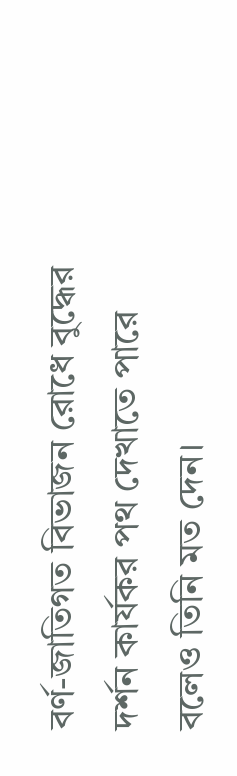বর্ণ-জাতিগত বিভাজন রোধে বুদ্ধের দর্শন কার্যকর পথ দেখাতে পারে বলেও তিনি মত দেন।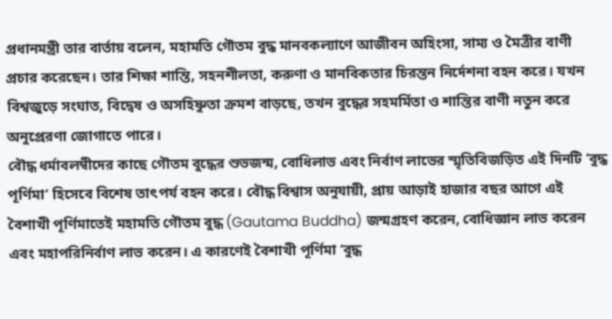প্রধানমন্ত্রী তার বার্তায় বলেন, মহামতি গৌতম বুদ্ধ মানবকল্যাণে আজীবন অহিংসা, সাম্য ও মৈত্রীর বাণী প্রচার করেছেন। তার শিক্ষা শান্তি, সহনশীলতা, করুণা ও মানবিকতার চিরন্তন নির্দেশনা বহন করে। যখন বিশ্বজুড়ে সংঘাত, বিদ্বেষ ও অসহিষ্ণুতা ক্রমশ বাড়ছে, তখন বুদ্ধের সহমর্মিতা ও শান্তির বাণী নতুন করে অনুপ্রেরণা জোগাতে পারে।
বৌদ্ধ ধর্মাবলম্বীদের কাছে গৌতম বুদ্ধের শুভজন্ম, বোধিলাভ এবং নির্বাণ লাভের স্মৃতিবিজড়িত এই দিনটি ‘বুদ্ধ পূর্ণিমা’ হিসেবে বিশেষ তাৎপর্য বহন করে। বৌদ্ধ বিশ্বাস অনুযায়ী, প্রায় আড়াই হাজার বছর আগে এই বৈশাখী পূর্ণিমাতেই মহামতি গৌতম বুদ্ধ (Gautama Buddha) জন্মগ্রহণ করেন, বোধিজ্ঞান লাভ করেন এবং মহাপরিনির্বাণ লাভ করেন। এ কারণেই বৈশাখী পূর্ণিমা ‘বুদ্ধ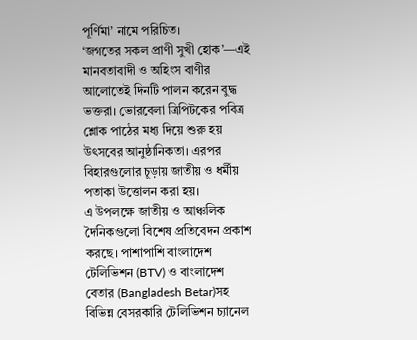পূর্ণিমা’ নামে পরিচিত।
‘জগতের সকল প্রাণী সুখী হোক’—এই মানবতাবাদী ও অহিংস বাণীর আলোতেই দিনটি পালন করেন বুদ্ধ ভক্তরা। ভোরবেলা ত্রিপিটকের পবিত্র শ্লোক পাঠের মধ্য দিয়ে শুরু হয় উৎসবের আনুষ্ঠানিকতা। এরপর বিহারগুলোর চূড়ায় জাতীয় ও ধর্মীয় পতাকা উত্তোলন করা হয়।
এ উপলক্ষে জাতীয় ও আঞ্চলিক দৈনিকগুলো বিশেষ প্রতিবেদন প্রকাশ করছে। পাশাপাশি বাংলাদেশ টেলিভিশন (BTV) ও বাংলাদেশ বেতার (Bangladesh Betar)সহ বিভিন্ন বেসরকারি টেলিভিশন চ্যানেল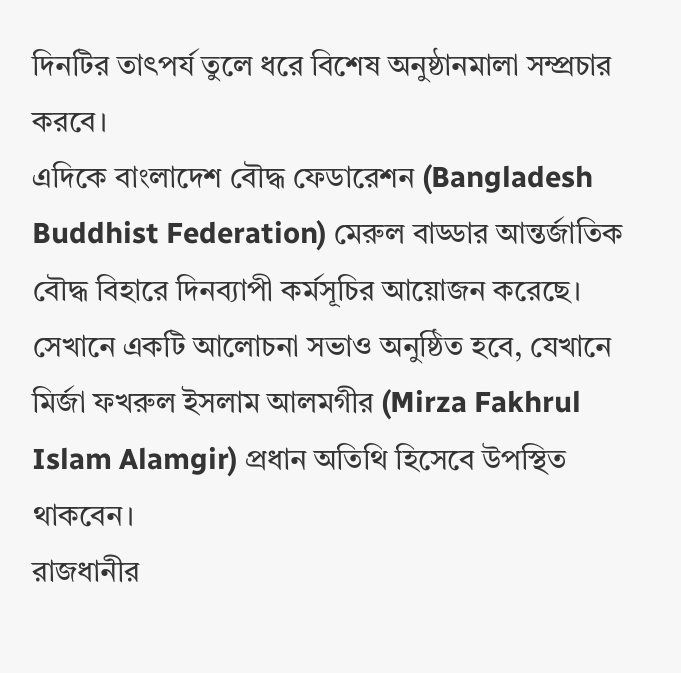দিনটির তাৎপর্য তুলে ধরে বিশেষ অনুষ্ঠানমালা সম্প্রচার করবে।
এদিকে বাংলাদেশ বৌদ্ধ ফেডারেশন (Bangladesh Buddhist Federation) মেরুল বাড্ডার আন্তর্জাতিক বৌদ্ধ বিহারে দিনব্যাপী কর্মসূচির আয়োজন করেছে। সেখানে একটি আলোচনা সভাও অনুষ্ঠিত হবে, যেখানে মির্জা ফখরুল ইসলাম আলমগীর (Mirza Fakhrul Islam Alamgir) প্রধান অতিথি হিসেবে উপস্থিত থাকবেন।
রাজধানীর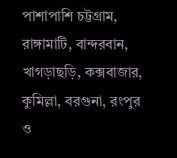পাশাপাশি চট্টগ্রাম, রাঙ্গামাটি, বান্দরবান, খাগড়াছড়ি, কক্সবাজার, কুমিল্লা, বরগুনা, রংপুর ও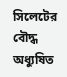সিলেটের বৌদ্ধ অধ্যুষিত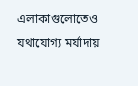এলাকাগুলোতেও যথাযোগ্য মর্যাদায়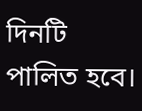দিনটি পালিত হবে।